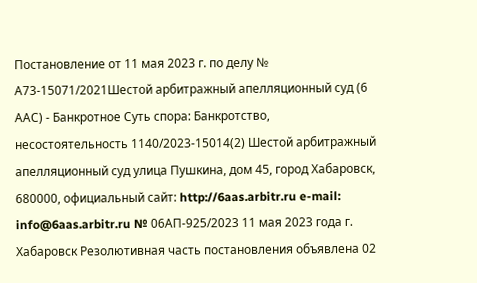Постановление от 11 мая 2023 г. по делу № А73-15071/2021Шестой арбитражный апелляционный суд (6 ААС) - Банкротное Суть спора: Банкротство, несостоятельность 1140/2023-15014(2) Шестой арбитражный апелляционный суд улица Пушкина, дом 45, город Хабаровск, 680000, официальный сайт: http://6aas.arbitr.ru e-mail: info@6aas.arbitr.ru № 06АП-925/2023 11 мая 2023 года г. Хабаровск Резолютивная часть постановления объявлена 02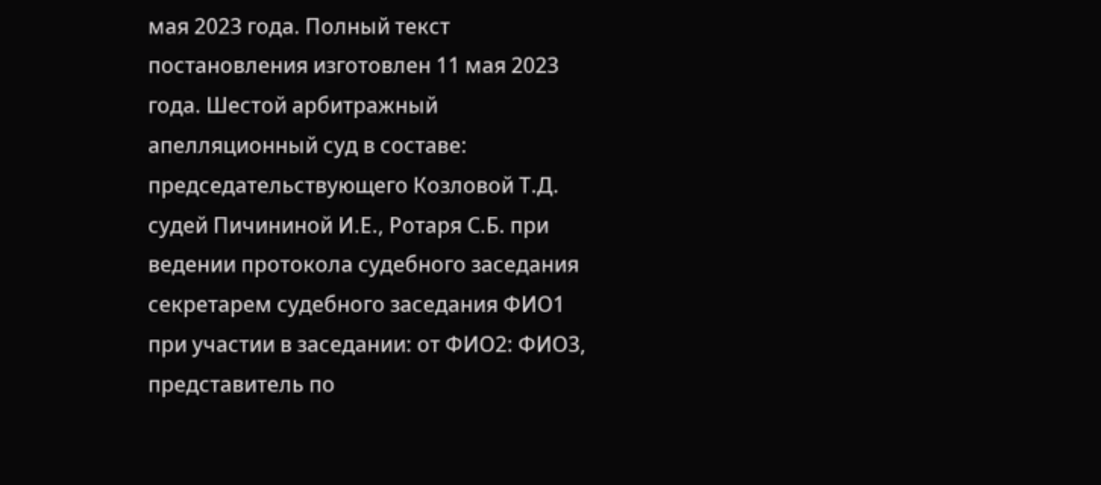мая 2023 года. Полный текст постановления изготовлен 11 мая 2023 года. Шестой арбитражный апелляционный суд в составе: председательствующего Козловой Т.Д. судей Пичининой И.Е., Ротаря С.Б. при ведении протокола судебного заседания секретарем судебного заседания ФИО1 при участии в заседании: от ФИО2: ФИО3, представитель по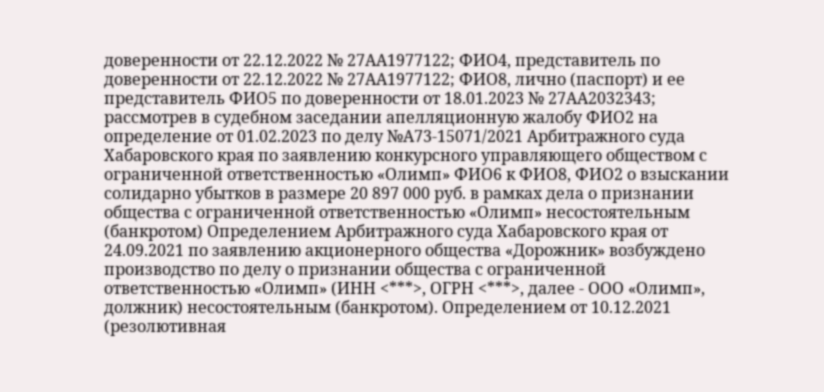доверенности от 22.12.2022 № 27АА1977122; ФИО4, представитель по доверенности от 22.12.2022 № 27АА1977122; ФИО8, лично (паспорт) и ее представитель ФИО5 по доверенности от 18.01.2023 № 27АА2032343; рассмотрев в судебном заседании апелляционную жалобу ФИО2 на определение от 01.02.2023 по делу №А73-15071/2021 Арбитражного суда Хабаровского края по заявлению конкурсного управляющего обществом с ограниченной ответственностью «Олимп» ФИО6 к ФИО8, ФИО2 о взыскании солидарно убытков в размере 20 897 000 руб. в рамках дела о признании общества с ограниченной ответственностью «Олимп» несостоятельным (банкротом) Определением Арбитражного суда Хабаровского края от 24.09.2021 по заявлению акционерного общества «Дорожник» возбуждено производство по делу о признании общества с ограниченной ответственностью «Олимп» (ИНН <***>, ОГРН <***>, далее - ООО «Олимп», должник) несостоятельным (банкротом). Определением от 10.12.2021 (резолютивная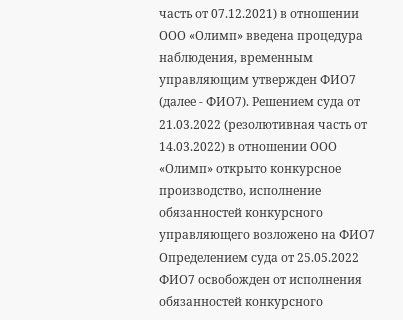часть от 07.12.2021) в отношении ООО «Олимп» введена процедура наблюдения, временным управляющим утвержден ФИО7 (далее - ФИО7). Решением суда от 21.03.2022 (резолютивная часть от 14.03.2022) в отношении ООО «Олимп» открыто конкурсное производство, исполнение обязанностей конкурсного управляющего возложено на ФИО7 Определением суда от 25.05.2022 ФИО7 освобожден от исполнения обязанностей конкурсного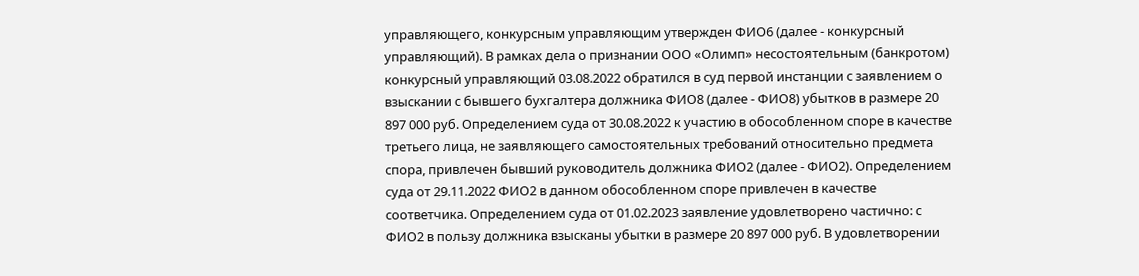управляющего, конкурсным управляющим утвержден ФИО6 (далее - конкурсный управляющий). В рамках дела о признании ООО «Олимп» несостоятельным (банкротом) конкурсный управляющий 03.08.2022 обратился в суд первой инстанции с заявлением о взыскании с бывшего бухгалтера должника ФИО8 (далее - ФИО8) убытков в размере 20 897 000 руб. Определением суда от 30.08.2022 к участию в обособленном споре в качестве третьего лица, не заявляющего самостоятельных требований относительно предмета спора, привлечен бывший руководитель должника ФИО2 (далее - ФИО2). Определением суда от 29.11.2022 ФИО2 в данном обособленном споре привлечен в качестве соответчика. Определением суда от 01.02.2023 заявление удовлетворено частично: с ФИО2 в пользу должника взысканы убытки в размере 20 897 000 руб. В удовлетворении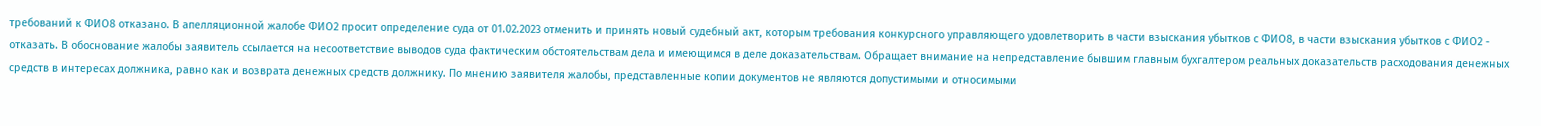требований к ФИО8 отказано. В апелляционной жалобе ФИО2 просит определение суда от 01.02.2023 отменить и принять новый судебный акт, которым требования конкурсного управляющего удовлетворить в части взыскания убытков с ФИО8, в части взыскания убытков с ФИО2 - отказать. В обоснование жалобы заявитель ссылается на несоответствие выводов суда фактическим обстоятельствам дела и имеющимся в деле доказательствам. Обращает внимание на непредставление бывшим главным бухгалтером реальных доказательств расходования денежных средств в интересах должника, равно как и возврата денежных средств должнику. По мнению заявителя жалобы, представленные копии документов не являются допустимыми и относимыми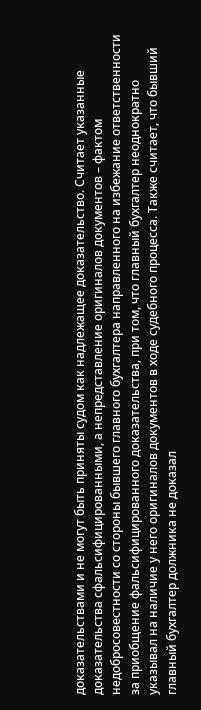доказательствами и не могут быть приняты судом как надлежащее доказательство. Считает указанные доказательства сфальсифицированными, а непредставление оригиналов документов – фактом недобросовестности со стороны бывшего главного бухгалтера направленного на избежание ответственности за приобщение фальсифицированного доказательства, при том, что главный бухгалтер неоднократно указывал на наличие у него оригиналов документов в ходе судебного процесса. Также считает, что бывший главный бухгалтер должника не доказал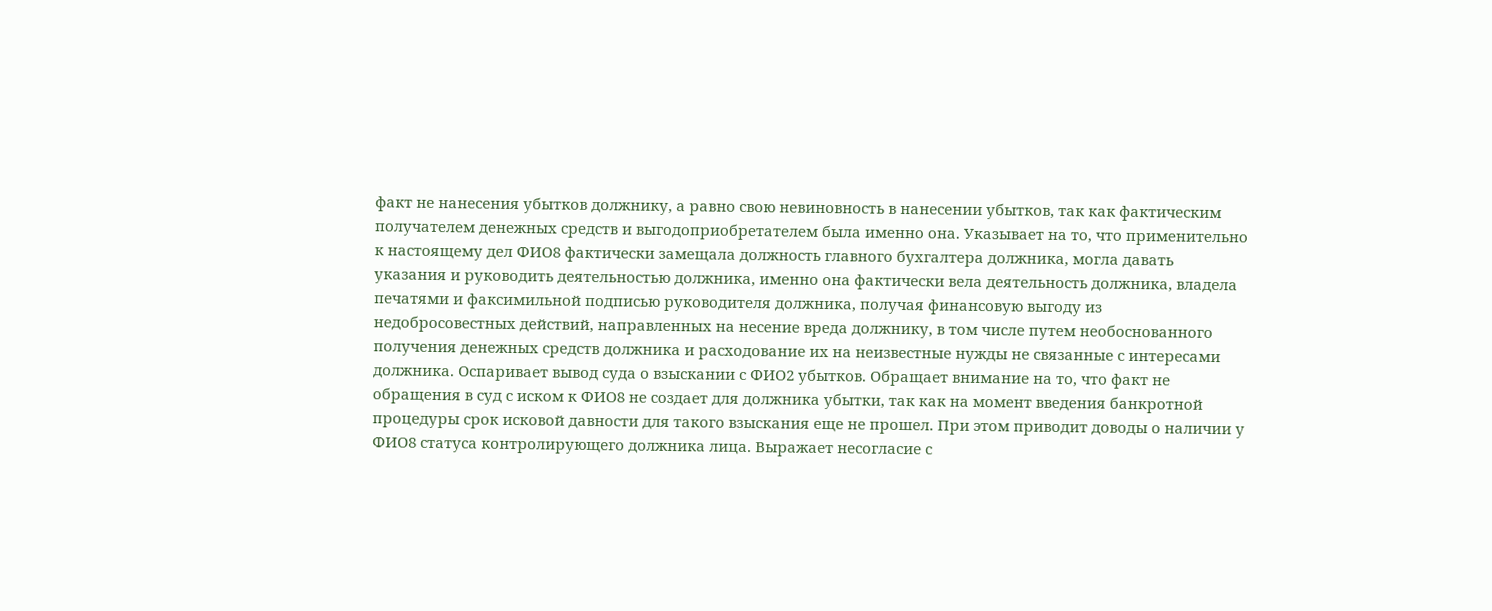факт не нанесения убытков должнику, а равно свою невиновность в нанесении убытков, так как фактическим получателем денежных средств и выгодоприобретателем была именно она. Указывает на то, что применительно к настоящему дел ФИО8 фактически замещала должность главного бухгалтера должника, могла давать указания и руководить деятельностью должника, именно она фактически вела деятельность должника, владела печатями и факсимильной подписью руководителя должника, получая финансовую выгоду из недобросовестных действий, направленных на несение вреда должнику, в том числе путем необоснованного получения денежных средств должника и расходование их на неизвестные нужды не связанные с интересами должника. Оспаривает вывод суда о взыскании с ФИО2 убытков. Обращает внимание на то, что факт не обращения в суд с иском к ФИО8 не создает для должника убытки, так как на момент введения банкротной процедуры срок исковой давности для такого взыскания еще не прошел. При этом приводит доводы о наличии у ФИО8 статуса контролирующего должника лица. Выражает несогласие с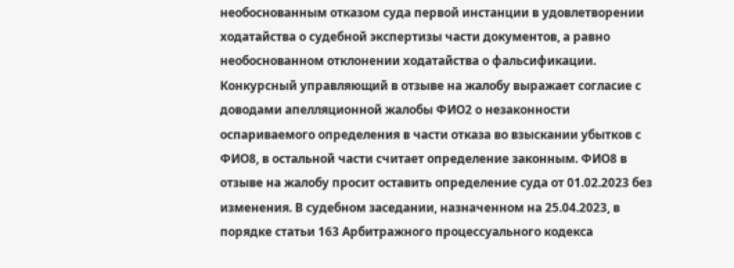необоснованным отказом суда первой инстанции в удовлетворении ходатайства о судебной экспертизы части документов, а равно необоснованном отклонении ходатайства о фальсификации. Конкурсный управляющий в отзыве на жалобу выражает согласие с доводами апелляционной жалобы ФИО2 о незаконности оспариваемого определения в части отказа во взыскании убытков с ФИО8, в остальной части считает определение законным. ФИО8 в отзыве на жалобу просит оставить определение суда от 01.02.2023 без изменения. В судебном заседании, назначенном на 25.04.2023, в порядке статьи 163 Арбитражного процессуального кодекса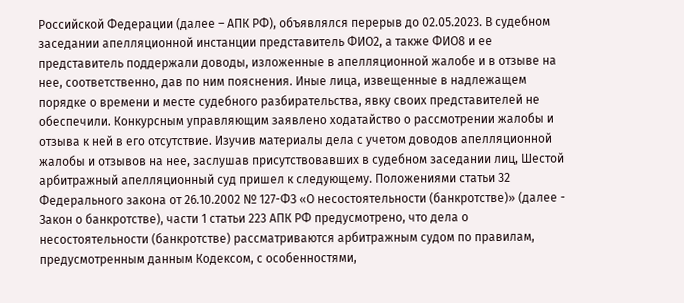Российской Федерации (далее – АПК РФ), объявлялся перерыв до 02.05.2023. В судебном заседании апелляционной инстанции представитель ФИО2, а также ФИО8 и ее представитель поддержали доводы, изложенные в апелляционной жалобе и в отзыве на нее, соответственно, дав по ним пояснения. Иные лица, извещенные в надлежащем порядке о времени и месте судебного разбирательства, явку своих представителей не обеспечили. Конкурсным управляющим заявлено ходатайство о рассмотрении жалобы и отзыва к ней в его отсутствие. Изучив материалы дела с учетом доводов апелляционной жалобы и отзывов на нее, заслушав присутствовавших в судебном заседании лиц, Шестой арбитражный апелляционный суд пришел к следующему. Положениями статьи 32 Федерального закона от 26.10.2002 № 127-ФЗ «О несостоятельности (банкротстве)» (далее - Закон о банкротстве), части 1 статьи 223 АПК РФ предусмотрено, что дела о несостоятельности (банкротстве) рассматриваются арбитражным судом по правилам, предусмотренным данным Кодексом, с особенностями,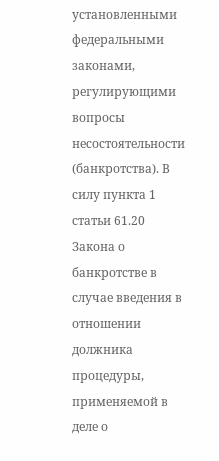установленными федеральными законами, регулирующими вопросы несостоятельности (банкротства). В силу пункта 1 статьи 61.20 Закона о банкротстве в случае введения в отношении должника процедуры, применяемой в деле о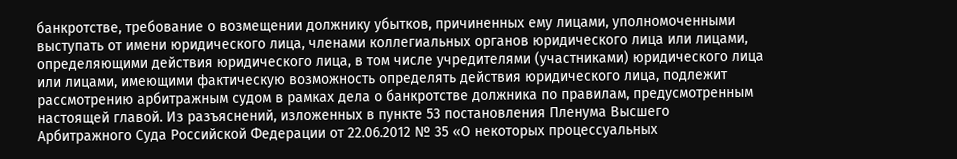банкротстве, требование о возмещении должнику убытков, причиненных ему лицами, уполномоченными выступать от имени юридического лица, членами коллегиальных органов юридического лица или лицами, определяющими действия юридического лица, в том числе учредителями (участниками) юридического лица или лицами, имеющими фактическую возможность определять действия юридического лица, подлежит рассмотрению арбитражным судом в рамках дела о банкротстве должника по правилам, предусмотренным настоящей главой. Из разъяснений, изложенных в пункте 53 постановления Пленума Высшего Арбитражного Суда Российской Федерации от 22.06.2012 № 35 «О некоторых процессуальных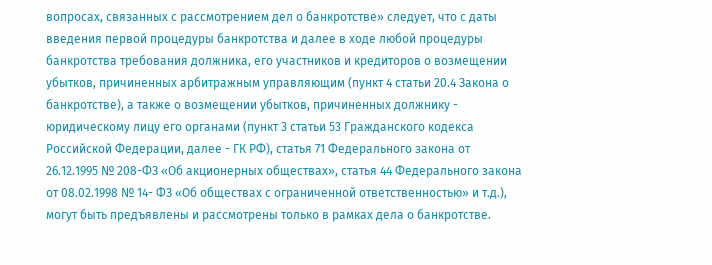вопросах, связанных с рассмотрением дел о банкротстве» следует, что с даты введения первой процедуры банкротства и далее в ходе любой процедуры банкротства требования должника, его участников и кредиторов о возмещении убытков, причиненных арбитражным управляющим (пункт 4 статьи 20.4 Закона о банкротстве), а также о возмещении убытков, причиненных должнику - юридическому лицу его органами (пункт 3 статьи 53 Гражданского кодекса Российской Федерации, далее - ГК РФ), статья 71 Федерального закона от 26.12.1995 № 208-ФЗ «Об акционерных обществах», статья 44 Федерального закона от 08.02.1998 № 14- ФЗ «Об обществах с ограниченной ответственностью» и т.д.), могут быть предъявлены и рассмотрены только в рамках дела о банкротстве.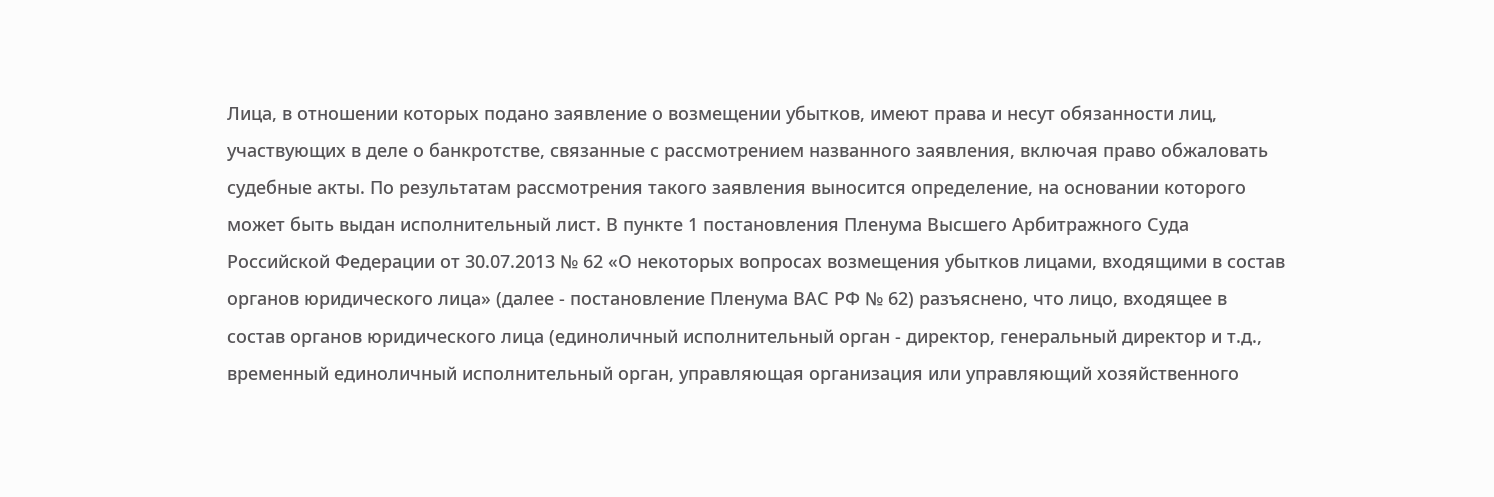Лица, в отношении которых подано заявление о возмещении убытков, имеют права и несут обязанности лиц, участвующих в деле о банкротстве, связанные с рассмотрением названного заявления, включая право обжаловать судебные акты. По результатам рассмотрения такого заявления выносится определение, на основании которого может быть выдан исполнительный лист. В пункте 1 постановления Пленума Высшего Арбитражного Суда Российской Федерации от 30.07.2013 № 62 «О некоторых вопросах возмещения убытков лицами, входящими в состав органов юридического лица» (далее - постановление Пленума ВАС РФ № 62) разъяснено, что лицо, входящее в состав органов юридического лица (единоличный исполнительный орган - директор, генеральный директор и т.д., временный единоличный исполнительный орган, управляющая организация или управляющий хозяйственного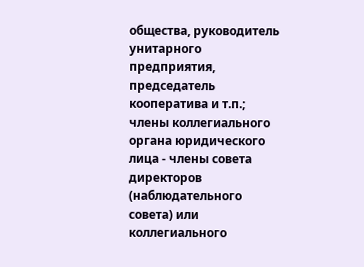общества, руководитель унитарного предприятия, председатель кооператива и т.п.; члены коллегиального органа юридического лица - члены совета директоров (наблюдательного совета) или коллегиального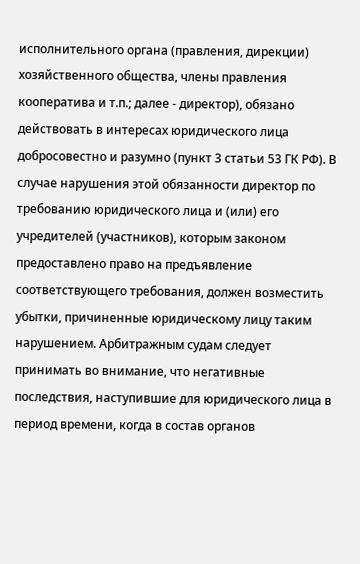исполнительного органа (правления, дирекции) хозяйственного общества, члены правления кооператива и т.п.; далее - директор), обязано действовать в интересах юридического лица добросовестно и разумно (пункт 3 статьи 53 ГК РФ). В случае нарушения этой обязанности директор по требованию юридического лица и (или) его учредителей (участников), которым законом предоставлено право на предъявление соответствующего требования, должен возместить убытки, причиненные юридическому лицу таким нарушением. Арбитражным судам следует принимать во внимание, что негативные последствия, наступившие для юридического лица в период времени, когда в состав органов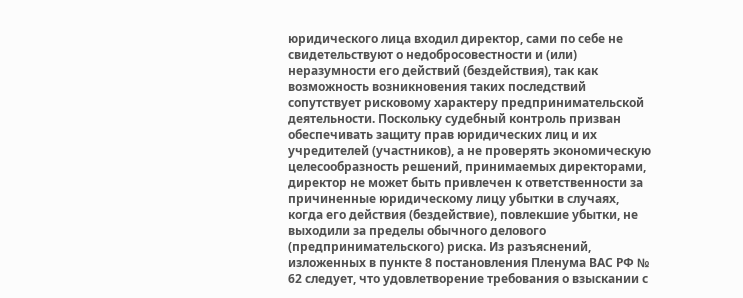юридического лица входил директор, сами по себе не свидетельствуют о недобросовестности и (или) неразумности его действий (бездействия), так как возможность возникновения таких последствий сопутствует рисковому характеру предпринимательской деятельности. Поскольку судебный контроль призван обеспечивать защиту прав юридических лиц и их учредителей (участников), а не проверять экономическую целесообразность решений, принимаемых директорами, директор не может быть привлечен к ответственности за причиненные юридическому лицу убытки в случаях, когда его действия (бездействие), повлекшие убытки, не выходили за пределы обычного делового (предпринимательского) риска. Из разъяснений, изложенных в пункте 8 постановления Пленума ВАС РФ № 62 следует, что удовлетворение требования о взыскании с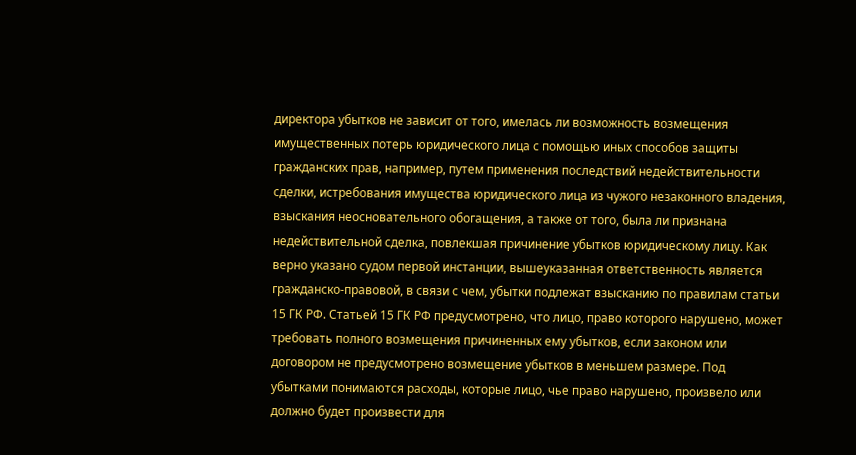директора убытков не зависит от того, имелась ли возможность возмещения имущественных потерь юридического лица с помощью иных способов защиты гражданских прав, например, путем применения последствий недействительности сделки, истребования имущества юридического лица из чужого незаконного владения, взыскания неосновательного обогащения, а также от того, была ли признана недействительной сделка, повлекшая причинение убытков юридическому лицу. Как верно указано судом первой инстанции, вышеуказанная ответственность является гражданско-правовой, в связи с чем, убытки подлежат взысканию по правилам статьи 15 ГК РФ. Статьей 15 ГК РФ предусмотрено, что лицо, право которого нарушено, может требовать полного возмещения причиненных ему убытков, если законом или договором не предусмотрено возмещение убытков в меньшем размере. Под убытками понимаются расходы, которые лицо, чье право нарушено, произвело или должно будет произвести для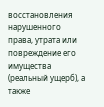восстановления нарушенного права, утрата или повреждение его имущества (реальный ущерб), а также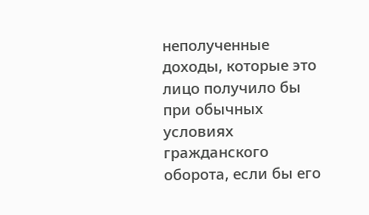неполученные доходы, которые это лицо получило бы при обычных условиях гражданского оборота, если бы его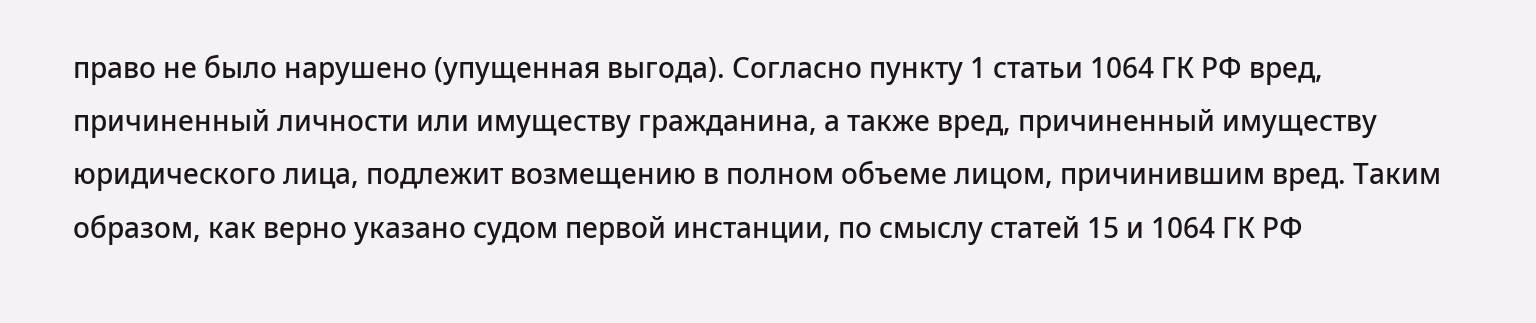право не было нарушено (упущенная выгода). Согласно пункту 1 статьи 1064 ГК РФ вред, причиненный личности или имуществу гражданина, а также вред, причиненный имуществу юридического лица, подлежит возмещению в полном объеме лицом, причинившим вред. Таким образом, как верно указано судом первой инстанции, по смыслу статей 15 и 1064 ГК РФ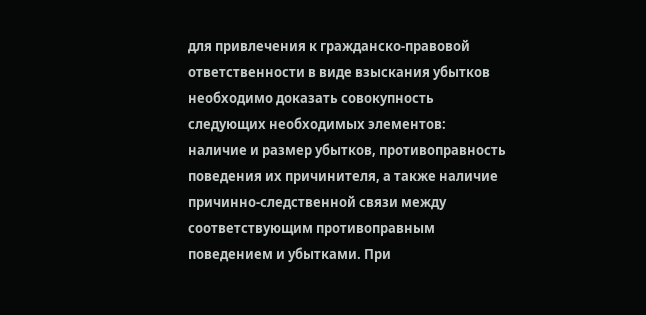для привлечения к гражданско-правовой ответственности в виде взыскания убытков необходимо доказать совокупность следующих необходимых элементов: наличие и размер убытков, противоправность поведения их причинителя, а также наличие причинно-следственной связи между соответствующим противоправным поведением и убытками. При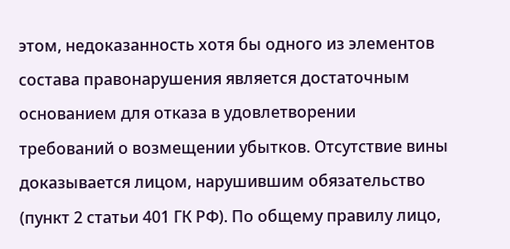этом, недоказанность хотя бы одного из элементов состава правонарушения является достаточным основанием для отказа в удовлетворении требований о возмещении убытков. Отсутствие вины доказывается лицом, нарушившим обязательство (пункт 2 статьи 401 ГК РФ). По общему правилу лицо,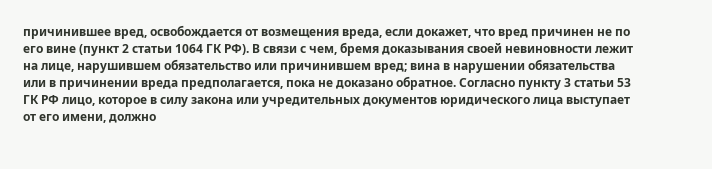причинившее вред, освобождается от возмещения вреда, если докажет, что вред причинен не по его вине (пункт 2 статьи 1064 ГК РФ). В связи с чем, бремя доказывания своей невиновности лежит на лице, нарушившем обязательство или причинившем вред; вина в нарушении обязательства или в причинении вреда предполагается, пока не доказано обратное. Согласно пункту 3 статьи 53 ГК РФ лицо, которое в силу закона или учредительных документов юридического лица выступает от его имени, должно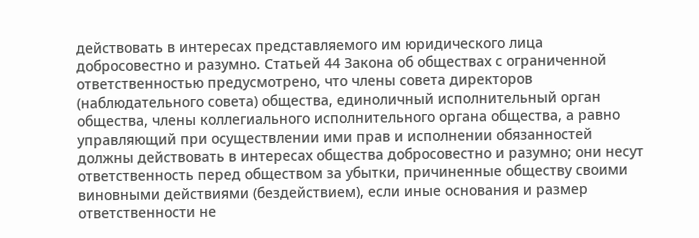действовать в интересах представляемого им юридического лица добросовестно и разумно. Статьей 44 Закона об обществах с ограниченной ответственностью предусмотрено, что члены совета директоров (наблюдательного совета) общества, единоличный исполнительный орган общества, члены коллегиального исполнительного органа общества, а равно управляющий при осуществлении ими прав и исполнении обязанностей должны действовать в интересах общества добросовестно и разумно; они несут ответственность перед обществом за убытки, причиненные обществу своими виновными действиями (бездействием), если иные основания и размер ответственности не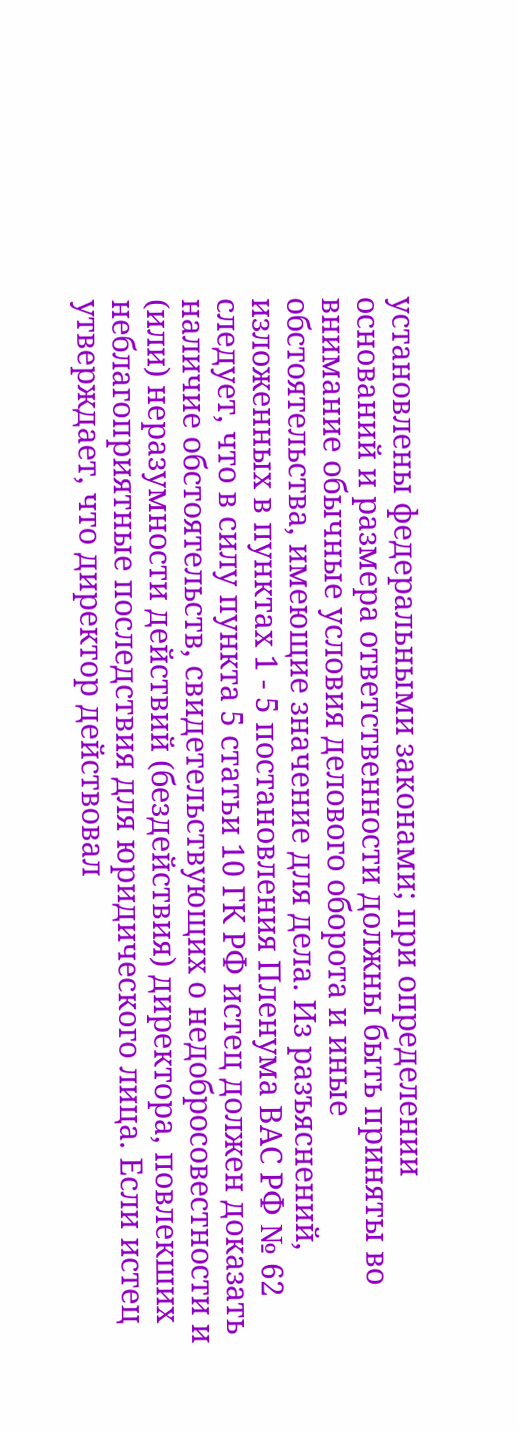установлены федеральными законами; при определении оснований и размера ответственности должны быть приняты во внимание обычные условия делового оборота и иные обстоятельства, имеющие значение для дела. Из разъяснений, изложенных в пунктах 1 - 5 постановления Пленума ВАС РФ № 62 следует, что в силу пункта 5 статьи 10 ГК РФ истец должен доказать наличие обстоятельств, свидетельствующих о недобросовестности и (или) неразумности действий (бездействия) директора, повлекших неблагоприятные последствия для юридического лица. Если истец утверждает, что директор действовал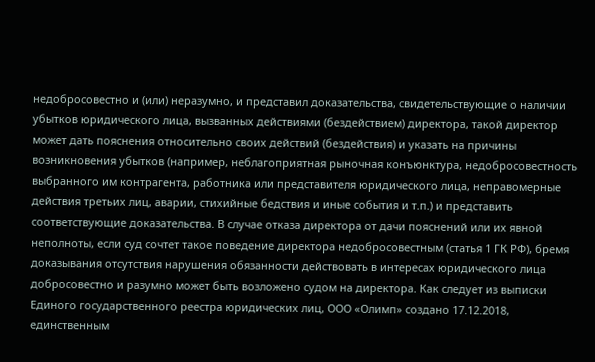недобросовестно и (или) неразумно, и представил доказательства, свидетельствующие о наличии убытков юридического лица, вызванных действиями (бездействием) директора, такой директор может дать пояснения относительно своих действий (бездействия) и указать на причины возникновения убытков (например, неблагоприятная рыночная конъюнктура, недобросовестность выбранного им контрагента, работника или представителя юридического лица, неправомерные действия третьих лиц, аварии, стихийные бедствия и иные события и т.п.) и представить соответствующие доказательства. В случае отказа директора от дачи пояснений или их явной неполноты, если суд сочтет такое поведение директора недобросовестным (статья 1 ГК РФ), бремя доказывания отсутствия нарушения обязанности действовать в интересах юридического лица добросовестно и разумно может быть возложено судом на директора. Как следует из выписки Единого государственного реестра юридических лиц, ООО «Олимп» создано 17.12.2018, единственным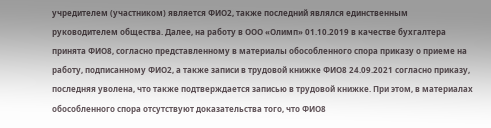учредителем (участником) является ФИО2, также последний являлся единственным руководителем общества. Далее, на работу в ООО «Олимп» 01.10.2019 в качестве бухгалтера принята ФИО8, согласно представленному в материалы обособленного спора приказу о приеме на работу, подписанному ФИО2, а также записи в трудовой книжке ФИО8 24.09.2021 согласно приказу, последняя уволена, что также подтверждается записью в трудовой книжке. При этом, в материалах обособленного спора отсутствуют доказательства того, что ФИО8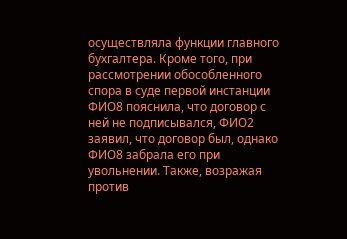осуществляла функции главного бухгалтера. Кроме того, при рассмотрении обособленного спора в суде первой инстанции ФИО8 пояснила, что договор с ней не подписывался, ФИО2 заявил, что договор был, однако ФИО8 забрала его при увольнении. Также, возражая против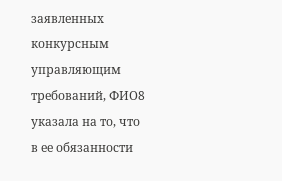заявленных конкурсным управляющим требований, ФИО8 указала на то, что в ее обязанности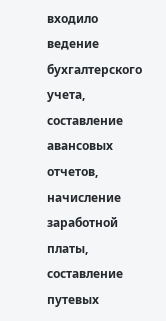входило ведение бухгалтерского учета, составление авансовых отчетов, начисление заработной платы, составление путевых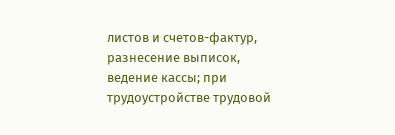листов и счетов-фактур, разнесение выписок, ведение кассы; при трудоустройстве трудовой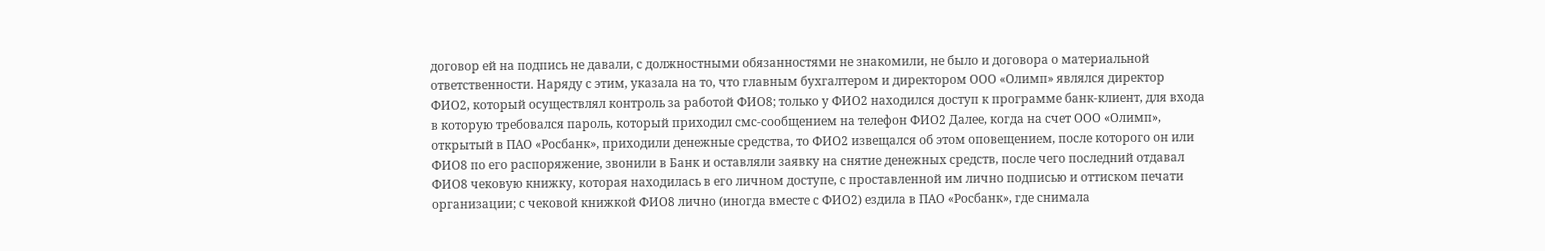договор ей на подпись не давали, с должностными обязанностями не знакомили, не было и договора о материальной ответственности. Наряду с этим, указала на то, что главным бухгалтером и директором ООО «Олимп» являлся директор ФИО2, который осуществлял контроль за работой ФИО8; только у ФИО2 находился доступ к программе банк-клиент, для входа в которую требовался пароль, который приходил смс-сообщением на телефон ФИО2 Далее, когда на счет ООО «Олимп», открытый в ПАО «Росбанк», приходили денежные средства, то ФИО2 извещался об этом оповещением, после которого он или ФИО8 по его распоряжение, звонили в Банк и оставляли заявку на снятие денежных средств, после чего последний отдавал ФИО8 чековую книжку, которая находилась в его личном доступе, с проставленной им лично подписью и оттиском печати организации; с чековой книжкой ФИО8 лично (иногда вместе с ФИО2) ездила в ПАО «Росбанк», где снимала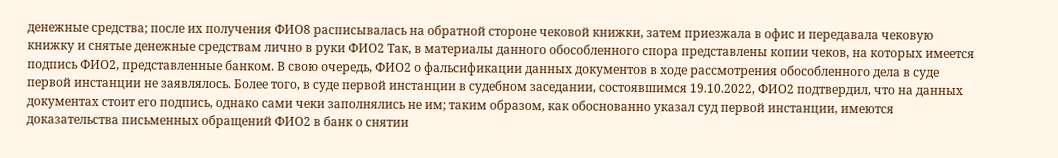денежные средства; после их получения ФИО8 расписывалась на обратной стороне чековой книжки, затем приезжала в офис и передавала чековую книжку и снятые денежные средствам лично в руки ФИО2 Так, в материалы данного обособленного спора представлены копии чеков, на которых имеется подпись ФИО2, представленные банком. В свою очередь, ФИО2 о фальсификации данных документов в ходе рассмотрения обособленного дела в суде первой инстанции не заявлялось. Более того, в суде первой инстанции в судебном заседании, состоявшимся 19.10.2022, ФИО2 подтвердил, что на данных документах стоит его подпись, однако сами чеки заполнялись не им; таким образом, как обоснованно указал суд первой инстанции, имеются доказательства письменных обращений ФИО2 в банк о снятии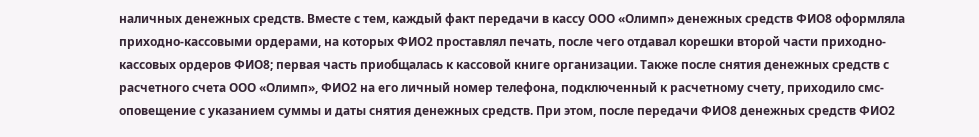наличных денежных средств. Вместе с тем, каждый факт передачи в кассу ООО «Олимп» денежных средств ФИО8 оформляла приходно-кассовыми ордерами, на которых ФИО2 проставлял печать, после чего отдавал корешки второй части приходно-кассовых ордеров ФИО8; первая часть приобщалась к кассовой книге организации. Также после снятия денежных средств с расчетного счета ООО «Олимп», ФИО2 на его личный номер телефона, подключенный к расчетному счету, приходило смс-оповещение с указанием суммы и даты снятия денежных средств. При этом, после передачи ФИО8 денежных средств ФИО2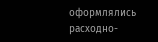оформлялись расходно-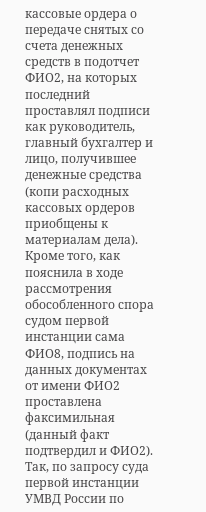кассовые ордера о передаче снятых со счета денежных средств в подотчет ФИО2, на которых последний проставлял подписи как руководитель, главный бухгалтер и лицо, получившее денежные средства (копи расходных кассовых ордеров приобщены к материалам дела). Кроме того, как пояснила в ходе рассмотрения обособленного спора судом первой инстанции сама ФИО8, подпись на данных документах от имени ФИО2 проставлена факсимильная (данный факт подтвердил и ФИО2). Так, по запросу суда первой инстанции УМВД России по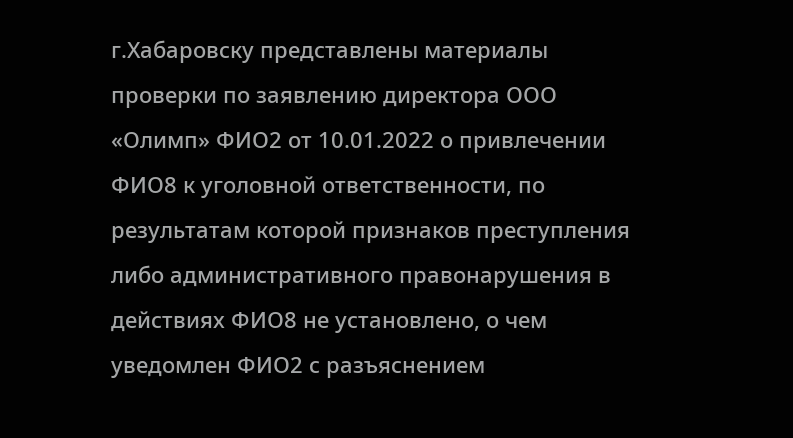г.Хабаровску представлены материалы проверки по заявлению директора ООО «Олимп» ФИО2 от 10.01.2022 о привлечении ФИО8 к уголовной ответственности, по результатам которой признаков преступления либо административного правонарушения в действиях ФИО8 не установлено, о чем уведомлен ФИО2 с разъяснением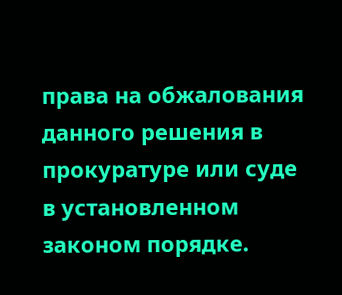права на обжалования данного решения в прокуратуре или суде в установленном законом порядке.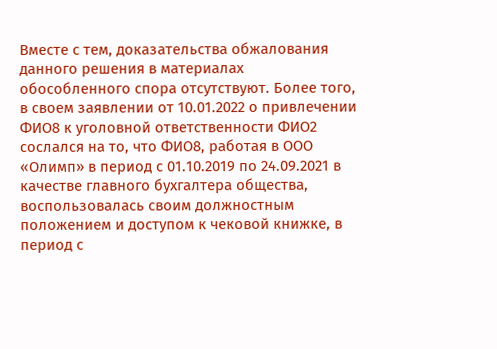Вместе с тем, доказательства обжалования данного решения в материалах обособленного спора отсутствуют. Более того, в своем заявлении от 10.01.2022 о привлечении ФИО8 к уголовной ответственности ФИО2 сослался на то, что ФИО8, работая в ООО «Олимп» в период с 01.10.2019 по 24.09.2021 в качестве главного бухгалтера общества, воспользовалась своим должностным положением и доступом к чековой книжке, в период с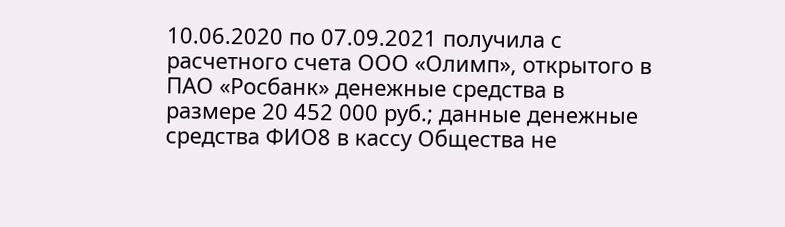10.06.2020 по 07.09.2021 получила с расчетного счета ООО «Олимп», открытого в ПАО «Росбанк» денежные средства в размере 20 452 000 руб.; данные денежные средства ФИО8 в кассу Общества не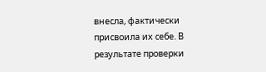внесла, фактически присвоила их себе. В результате проверки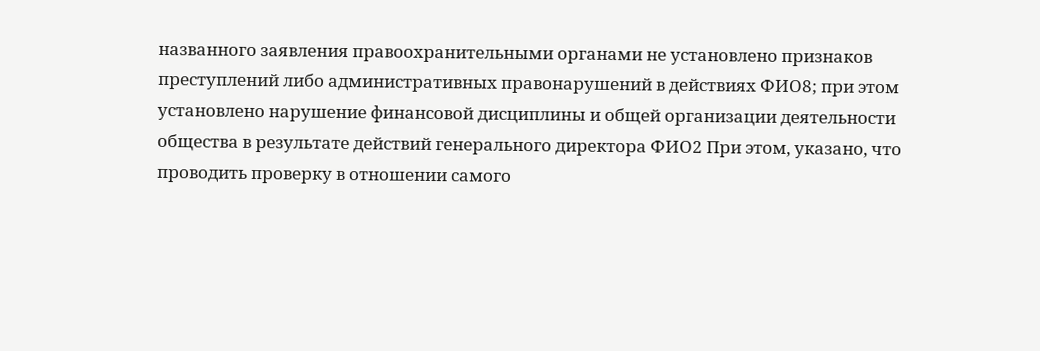названного заявления правоохранительными органами не установлено признаков преступлений либо административных правонарушений в действиях ФИО8; при этом установлено нарушение финансовой дисциплины и общей организации деятельности общества в результате действий генерального директора ФИО2 При этом, указано, что проводить проверку в отношении самого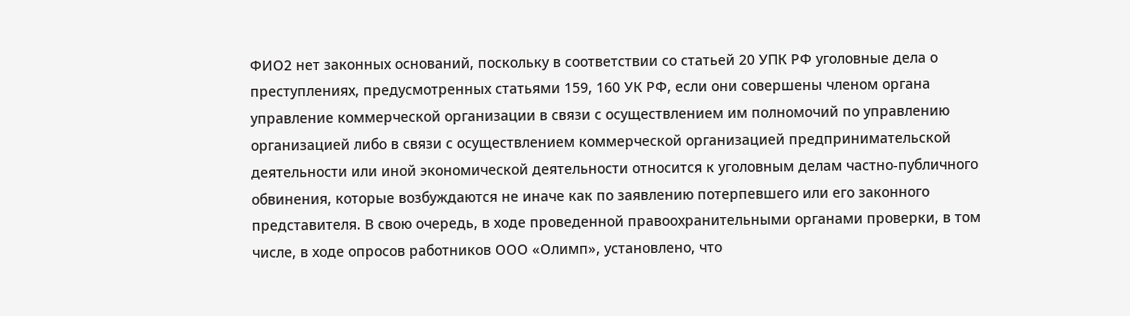ФИО2 нет законных оснований, поскольку в соответствии со статьей 20 УПК РФ уголовные дела о преступлениях, предусмотренных статьями 159, 160 УК РФ, если они совершены членом органа управление коммерческой организации в связи с осуществлением им полномочий по управлению организацией либо в связи с осуществлением коммерческой организацией предпринимательской деятельности или иной экономической деятельности относится к уголовным делам частно-публичного обвинения, которые возбуждаются не иначе как по заявлению потерпевшего или его законного представителя. В свою очередь, в ходе проведенной правоохранительными органами проверки, в том числе, в ходе опросов работников ООО «Олимп», установлено, что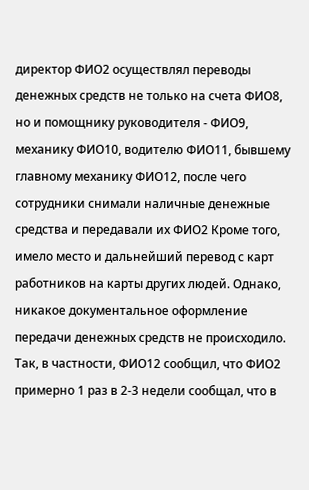директор ФИО2 осуществлял переводы денежных средств не только на счета ФИО8, но и помощнику руководителя - ФИО9, механику ФИО10, водителю ФИО11, бывшему главному механику ФИО12, после чего сотрудники снимали наличные денежные средства и передавали их ФИО2 Кроме того, имело место и дальнейший перевод с карт работников на карты других людей. Однако, никакое документальное оформление передачи денежных средств не происходило. Так, в частности, ФИО12 сообщил, что ФИО2 примерно 1 раз в 2-3 недели сообщал, что в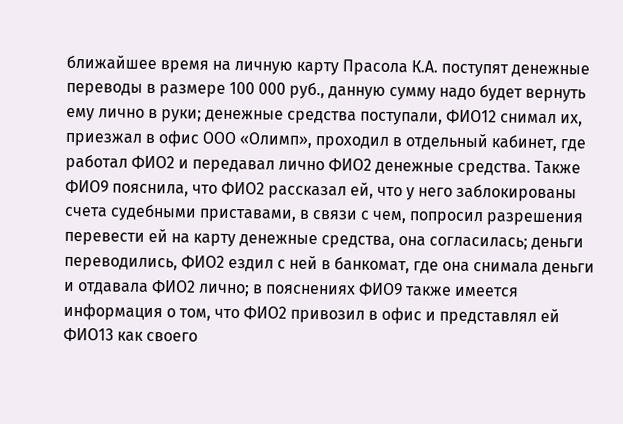ближайшее время на личную карту Прасола К.А. поступят денежные переводы в размере 100 000 руб., данную сумму надо будет вернуть ему лично в руки; денежные средства поступали, ФИО12 снимал их, приезжал в офис ООО «Олимп», проходил в отдельный кабинет, где работал ФИО2 и передавал лично ФИО2 денежные средства. Также ФИО9 пояснила, что ФИО2 рассказал ей, что у него заблокированы счета судебными приставами, в связи с чем, попросил разрешения перевести ей на карту денежные средства, она согласилась; деньги переводились, ФИО2 ездил с ней в банкомат, где она снимала деньги и отдавала ФИО2 лично; в пояснениях ФИО9 также имеется информация о том, что ФИО2 привозил в офис и представлял ей ФИО13 как своего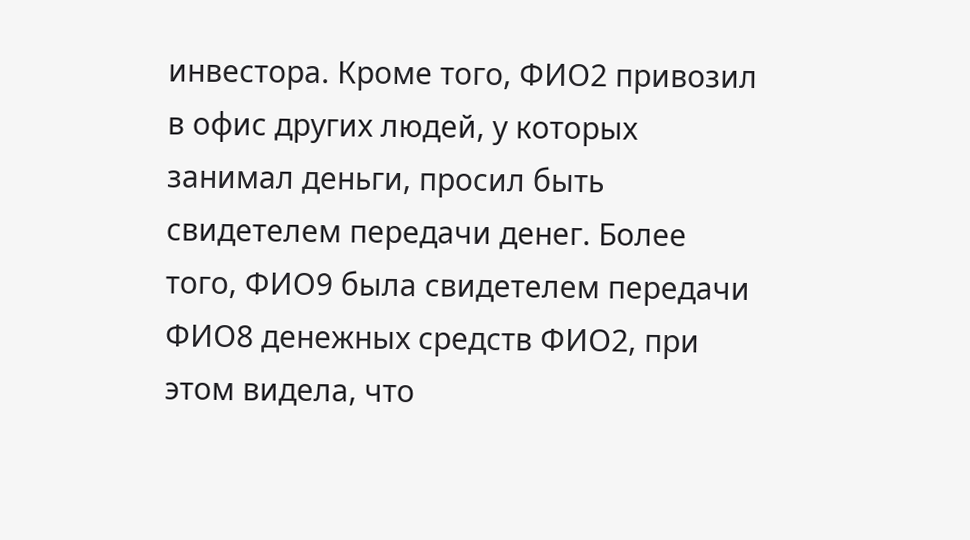инвестора. Кроме того, ФИО2 привозил в офис других людей, у которых занимал деньги, просил быть свидетелем передачи денег. Более того, ФИО9 была свидетелем передачи ФИО8 денежных средств ФИО2, при этом видела, что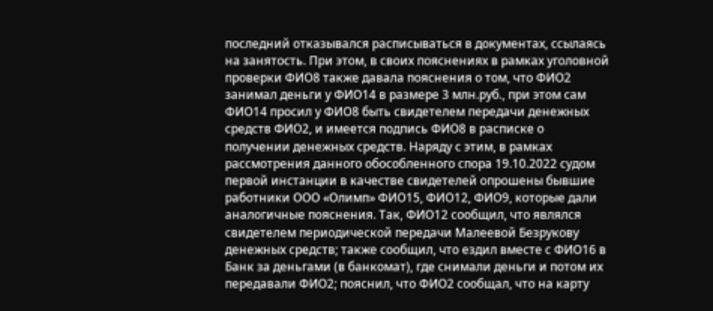последний отказывался расписываться в документах, ссылаясь на занятость. При этом, в своих пояснениях в рамках уголовной проверки ФИО8 также давала пояснения о том, что ФИО2 занимал деньги у ФИО14 в размере 3 млн.руб., при этом сам ФИО14 просил у ФИО8 быть свидетелем передачи денежных средств ФИО2, и имеется подпись ФИО8 в расписке о получении денежных средств. Наряду с этим, в рамках рассмотрения данного обособленного спора 19.10.2022 судом первой инстанции в качестве свидетелей опрошены бывшие работники ООО «Олимп» ФИО15, ФИО12, ФИО9, которые дали аналогичные пояснения. Так, ФИО12 сообщил, что являлся свидетелем периодической передачи Малеевой Безрукову денежных средств; также сообщил, что ездил вместе с ФИО16 в Банк за деньгами (в банкомат), где снимали деньги и потом их передавали ФИО2; пояснил, что ФИО2 сообщал, что на карту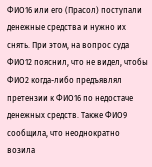ФИО16 или его (Прасол) поступали денежные средства и нужно их снять. При этом, на вопрос суда ФИО12 пояснил, что не видел, чтобы ФИО2 когда-либо предъявлял претензии к ФИО16 по недостаче денежных средств. Также ФИО9 сообщила, что неоднократно возила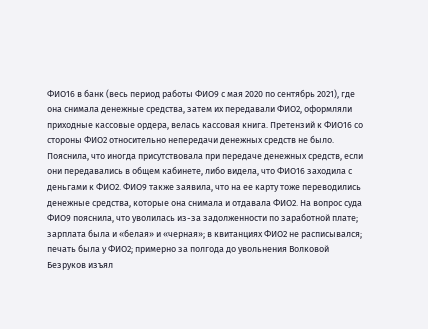ФИО16 в банк (весь период работы ФИО9 с мая 2020 по сентябрь 2021), где она снимала денежные средства, затем их передавали ФИО2, оформляли приходные кассовые ордера, велась кассовая книга. Претензий к ФИО16 со стороны ФИО2 относительно непередачи денежных средств не было. Пояснила, что иногда присутствовала при передаче денежных средств, если они передавались в общем кабинете, либо видела, что ФИО16 заходила с деньгами к ФИО2. ФИО9 также заявила, что на ее карту тоже переводились денежные средства, которые она снимала и отдавала ФИО2. На вопрос суда ФИО9 пояснила, что уволилась из-за задолженности по заработной плате; зарплата была и «белая» и «черная»; в квитанциях ФИО2 не расписывался; печать была у ФИО2; примерно за полгода до увольнения Волковой Безруков изъял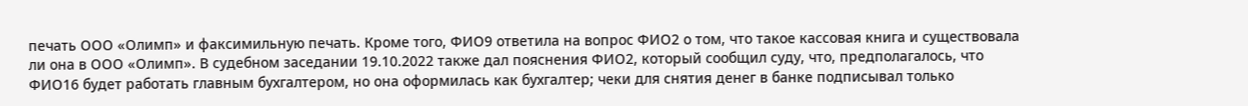печать ООО «Олимп» и факсимильную печать. Кроме того, ФИО9 ответила на вопрос ФИО2 о том, что такое кассовая книга и существовала ли она в ООО «Олимп». В судебном заседании 19.10.2022 также дал пояснения ФИО2, который сообщил суду, что, предполагалось, что ФИО16 будет работать главным бухгалтером, но она оформилась как бухгалтер; чеки для снятия денег в банке подписывал только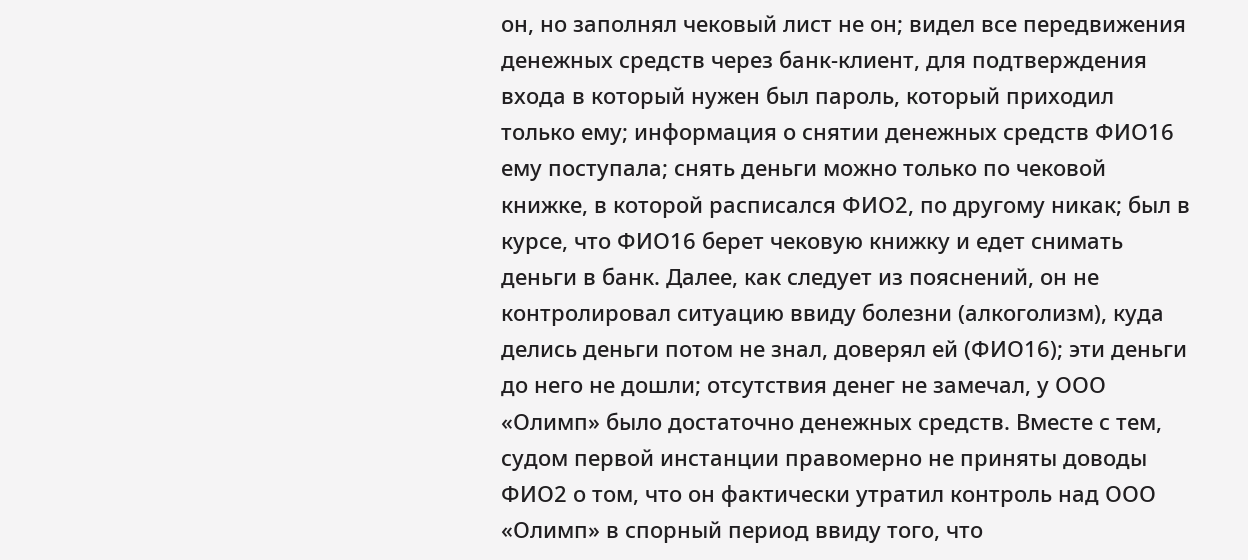он, но заполнял чековый лист не он; видел все передвижения денежных средств через банк-клиент, для подтверждения входа в который нужен был пароль, который приходил только ему; информация о снятии денежных средств ФИО16 ему поступала; снять деньги можно только по чековой книжке, в которой расписался ФИО2, по другому никак; был в курсе, что ФИО16 берет чековую книжку и едет снимать деньги в банк. Далее, как следует из пояснений, он не контролировал ситуацию ввиду болезни (алкоголизм), куда делись деньги потом не знал, доверял ей (ФИО16); эти деньги до него не дошли; отсутствия денег не замечал, у ООО «Олимп» было достаточно денежных средств. Вместе с тем, судом первой инстанции правомерно не приняты доводы ФИО2 о том, что он фактически утратил контроль над ООО «Олимп» в спорный период ввиду того, что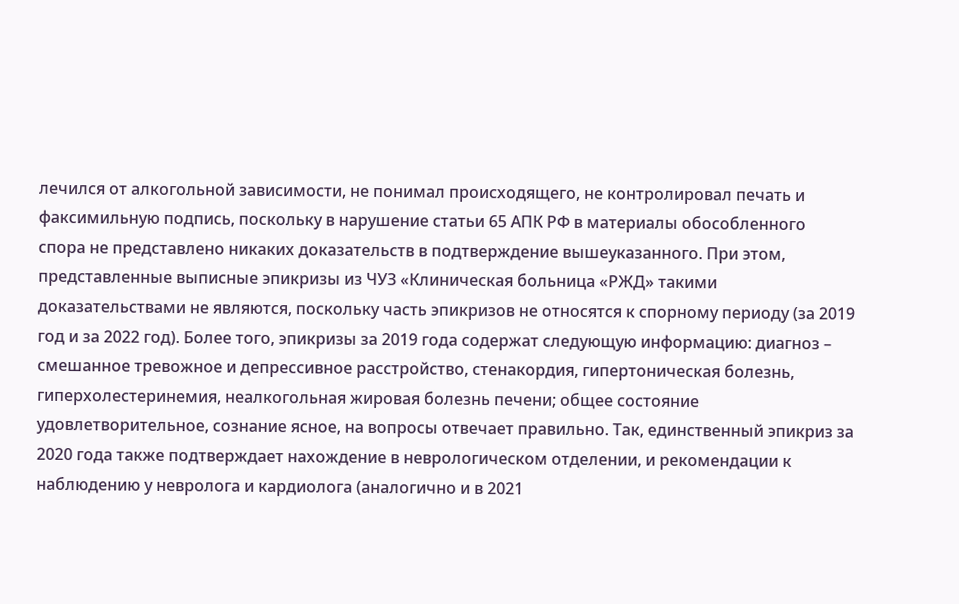лечился от алкогольной зависимости, не понимал происходящего, не контролировал печать и факсимильную подпись, поскольку в нарушение статьи 65 АПК РФ в материалы обособленного спора не представлено никаких доказательств в подтверждение вышеуказанного. При этом, представленные выписные эпикризы из ЧУЗ «Клиническая больница «РЖД» такими доказательствами не являются, поскольку часть эпикризов не относятся к спорному периоду (за 2019 год и за 2022 год). Более того, эпикризы за 2019 года содержат следующую информацию: диагноз – смешанное тревожное и депрессивное расстройство, стенакордия, гипертоническая болезнь, гиперхолестеринемия, неалкогольная жировая болезнь печени; общее состояние удовлетворительное, сознание ясное, на вопросы отвечает правильно. Так, единственный эпикриз за 2020 года также подтверждает нахождение в неврологическом отделении, и рекомендации к наблюдению у невролога и кардиолога (аналогично и в 2021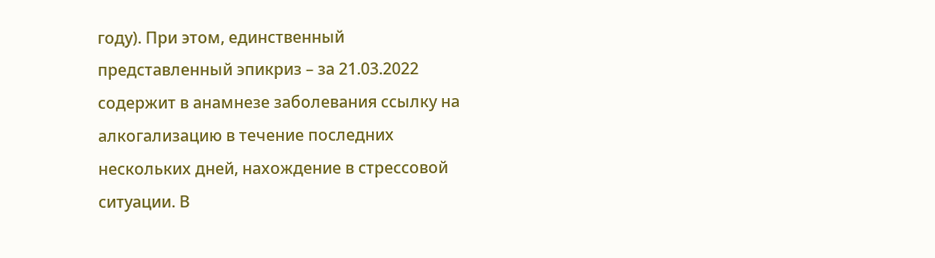году). При этом, единственный представленный эпикриз – за 21.03.2022 содержит в анамнезе заболевания ссылку на алкогализацию в течение последних нескольких дней, нахождение в стрессовой ситуации. В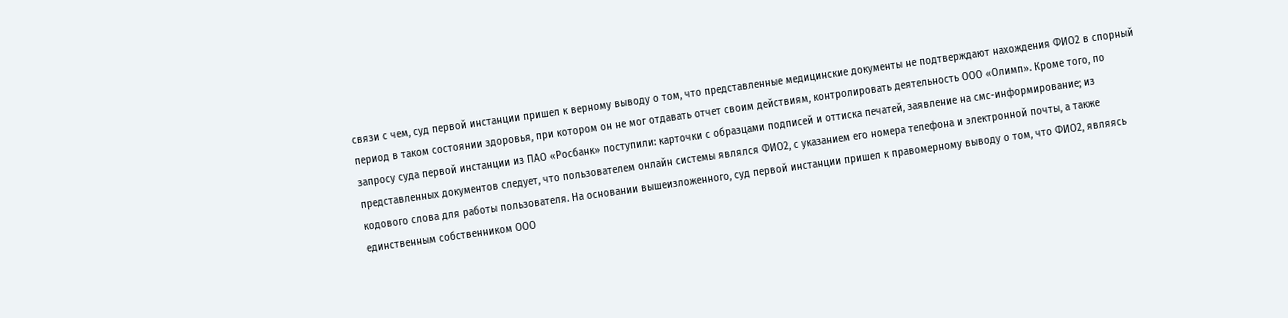связи с чем, суд первой инстанции пришел к верному выводу о том, что представленные медицинские документы не подтверждают нахождения ФИО2 в спорный период в таком состоянии здоровья, при котором он не мог отдавать отчет своим действиям, контролировать деятельность ООО «Олимп». Кроме того, по запросу суда первой инстанции из ПАО «Росбанк» поступили: карточки с образцами подписей и оттиска печатей, заявление на смс-информирование; из представленных документов следует, что пользователем онлайн системы являлся ФИО2, с указанием его номера телефона и электронной почты, а также кодового слова для работы пользователя. На основании вышеизложенного, суд первой инстанции пришел к правомерному выводу о том, что ФИО2, являясь единственным собственником ООО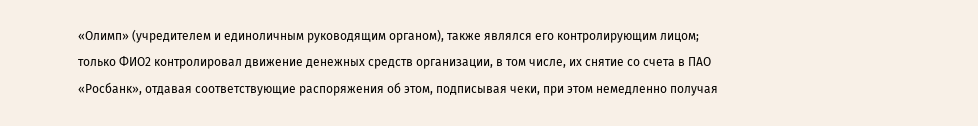«Олимп» (учредителем и единоличным руководящим органом), также являлся его контролирующим лицом; только ФИО2 контролировал движение денежных средств организации, в том числе, их снятие со счета в ПАО «Росбанк», отдавая соответствующие распоряжения об этом, подписывая чеки, при этом немедленно получая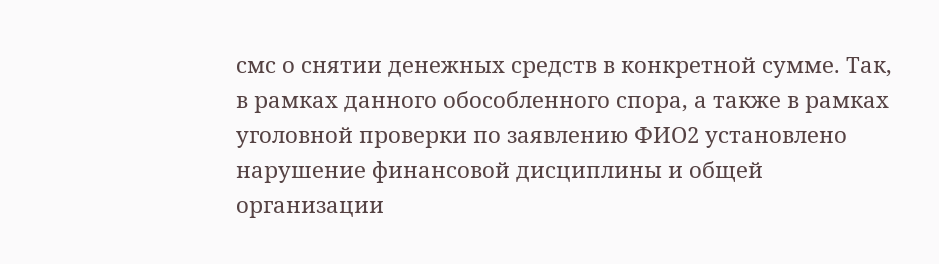смс о снятии денежных средств в конкретной сумме. Так, в рамках данного обособленного спора, а также в рамках уголовной проверки по заявлению ФИО2 установлено нарушение финансовой дисциплины и общей организации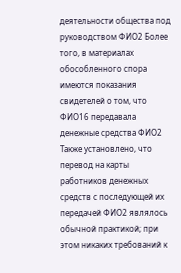деятельности общества под руководством ФИО2 Более того, в материалах обособленного спора имеются показания свидетелей о том, что ФИО16 передавала денежные средства ФИО2 Также установлено, что перевод на карты работников денежных средств с последующей их передачей ФИО2 являлось обычной практикой; при этом никаких требований к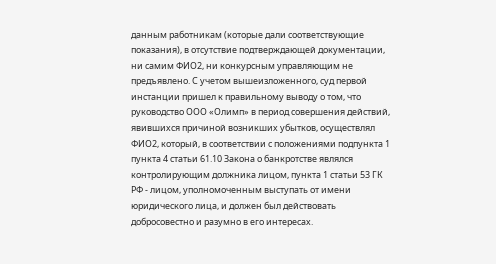данным работникам (которые дали соответствующие показания), в отсутствие подтверждающей документации, ни самим ФИО2, ни конкурсным управляющим не предъявлено. С учетом вышеизложенного, суд первой инстанции пришел к правильному выводу о том, что руководство ООО «Олимп» в период совершения действий, явившихся причиной возникших убытков, осуществлял ФИО2, который, в соответствии с положениями подпункта 1 пункта 4 статьи 61.10 Закона о банкротстве являлся контролирующим должника лицом, пункта 1 статьи 53 ГК РФ - лицом, уполномоченным выступать от имени юридического лица, и должен был действовать добросовестно и разумно в его интересах.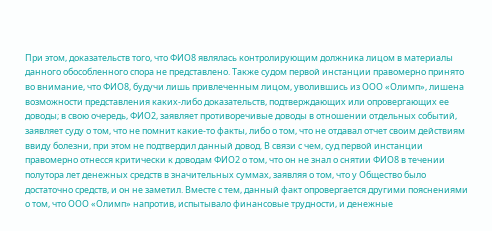При этом, доказательств того, что ФИО8 являлась контролирующим должника лицом в материалы данного обособленного спора не представлено. Также судом первой инстанции правомерно принято во внимание, что ФИО8, будучи лишь привлеченным лицом, уволившись из ООО «Олимп», лишена возможности представления каких-либо доказательств, подтверждающих или опровергающих ее доводы; в свою очередь, ФИО2, заявляет противоречивые доводы в отношении отдельных событий, заявляет суду о том, что не помнит какие-то факты, либо о том, что не отдавал отчет своим действиям ввиду болезни, при этом не подтвердил данный довод. В связи с чем, суд первой инстанции правомерно отнесся критически к доводам ФИО2 о том, что он не знал о снятии ФИО8 в течении полутора лет денежных средств в значительных суммах, заявляя о том, что у Общество было достаточно средств, и он не заметил. Вместе с тем, данный факт опровергается другими пояснениями о том, что ООО «Олимп» напротив, испытывало финансовые трудности, и денежные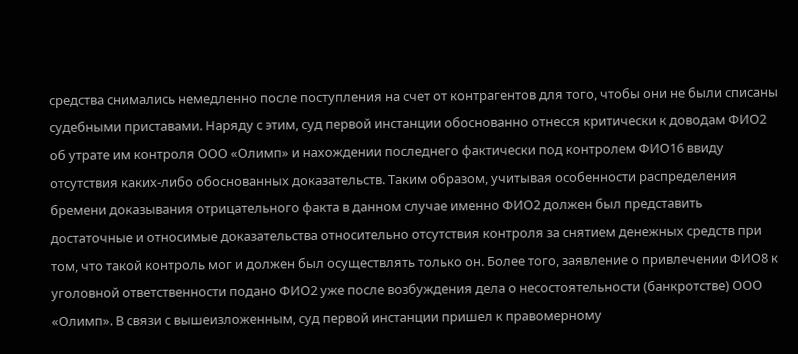средства снимались немедленно после поступления на счет от контрагентов для того, чтобы они не были списаны судебными приставами. Наряду с этим, суд первой инстанции обоснованно отнесся критически к доводам ФИО2 об утрате им контроля ООО «Олимп» и нахождении последнего фактически под контролем ФИО16 ввиду отсутствия каких-либо обоснованных доказательств. Таким образом, учитывая особенности распределения бремени доказывания отрицательного факта в данном случае именно ФИО2 должен был представить достаточные и относимые доказательства относительно отсутствия контроля за снятием денежных средств при том, что такой контроль мог и должен был осуществлять только он. Более того, заявление о привлечении ФИО8 к уголовной ответственности подано ФИО2 уже после возбуждения дела о несостоятельности (банкротстве) ООО «Олимп». В связи с вышеизложенным, суд первой инстанции пришел к правомерному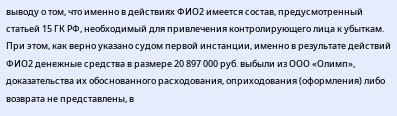выводу о том, что именно в действиях ФИО2 имеется состав, предусмотренный статьей 15 ГК РФ, необходимый для привлечения контролирующего лица к убыткам. При этом, как верно указано судом первой инстанции, именно в результате действий ФИО2 денежные средства в размере 20 897 000 руб. выбыли из ООО «Олимп», доказательства их обоснованного расходования, оприходования (оформления) либо возврата не представлены, в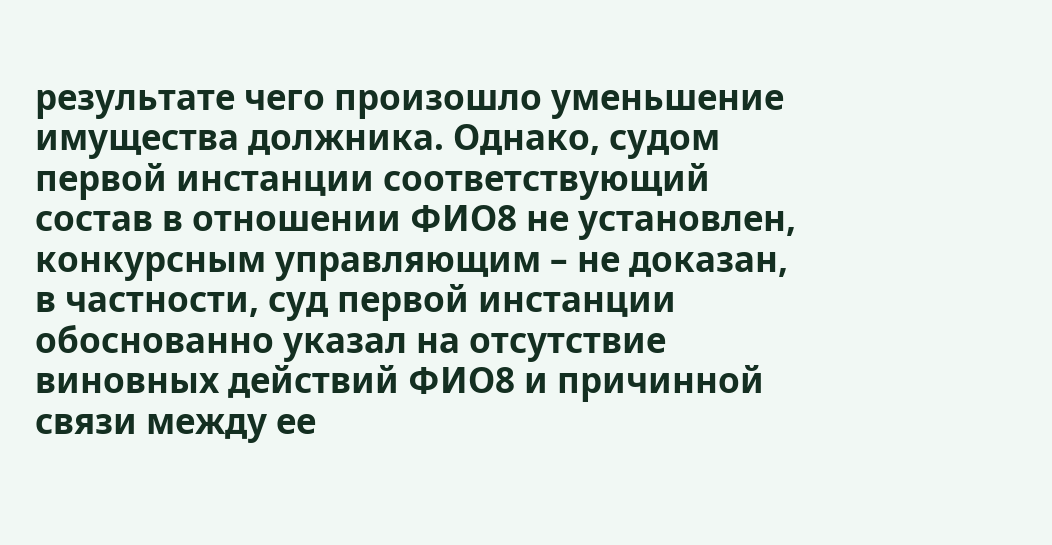результате чего произошло уменьшение имущества должника. Однако, судом первой инстанции соответствующий состав в отношении ФИО8 не установлен, конкурсным управляющим – не доказан, в частности, суд первой инстанции обоснованно указал на отсутствие виновных действий ФИО8 и причинной связи между ее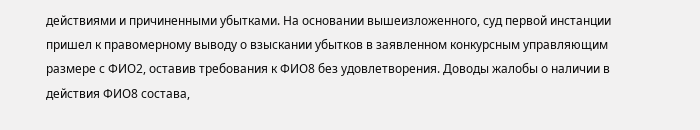действиями и причиненными убытками. На основании вышеизложенного, суд первой инстанции пришел к правомерному выводу о взыскании убытков в заявленном конкурсным управляющим размере с ФИО2, оставив требования к ФИО8 без удовлетворения. Доводы жалобы о наличии в действия ФИО8 состава,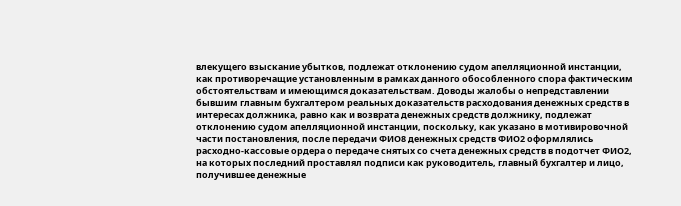влекущего взыскание убытков, подлежат отклонению судом апелляционной инстанции, как противоречащие установленным в рамках данного обособленного спора фактическим обстоятельствам и имеющимся доказательствам. Доводы жалобы о непредставлении бывшим главным бухгалтером реальных доказательств расходования денежных средств в интересах должника, равно как и возврата денежных средств должнику, подлежат отклонению судом апелляционной инстанции, поскольку, как указано в мотивировочной части постановления, после передачи ФИО8 денежных средств ФИО2 оформлялись расходно-кассовые ордера о передаче снятых со счета денежных средств в подотчет ФИО2, на которых последний проставлял подписи как руководитель, главный бухгалтер и лицо, получившее денежные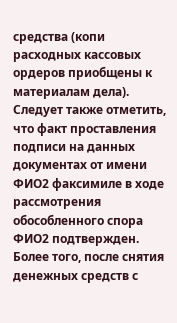средства (копи расходных кассовых ордеров приобщены к материалам дела). Следует также отметить, что факт проставления подписи на данных документах от имени ФИО2 факсимиле в ходе рассмотрения обособленного спора ФИО2 подтвержден. Более того, после снятия денежных средств с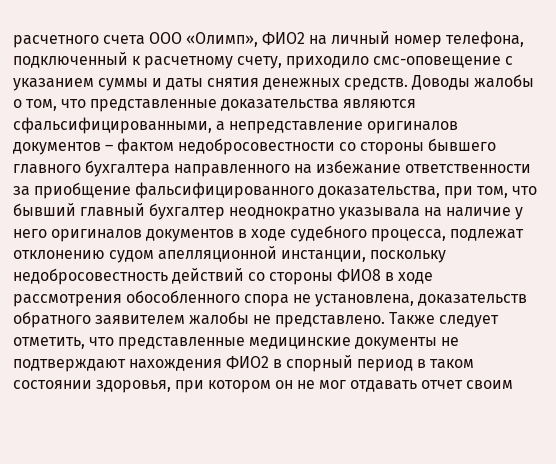расчетного счета ООО «Олимп», ФИО2 на личный номер телефона, подключенный к расчетному счету, приходило смс-оповещение с указанием суммы и даты снятия денежных средств. Доводы жалобы о том, что представленные доказательства являются сфальсифицированными, а непредставление оригиналов документов – фактом недобросовестности со стороны бывшего главного бухгалтера направленного на избежание ответственности за приобщение фальсифицированного доказательства, при том, что бывший главный бухгалтер неоднократно указывала на наличие у него оригиналов документов в ходе судебного процесса, подлежат отклонению судом апелляционной инстанции, поскольку недобросовестность действий со стороны ФИО8 в ходе рассмотрения обособленного спора не установлена, доказательств обратного заявителем жалобы не представлено. Также следует отметить, что представленные медицинские документы не подтверждают нахождения ФИО2 в спорный период в таком состоянии здоровья, при котором он не мог отдавать отчет своим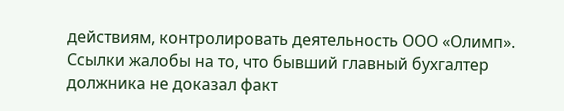действиям, контролировать деятельность ООО «Олимп». Ссылки жалобы на то, что бывший главный бухгалтер должника не доказал факт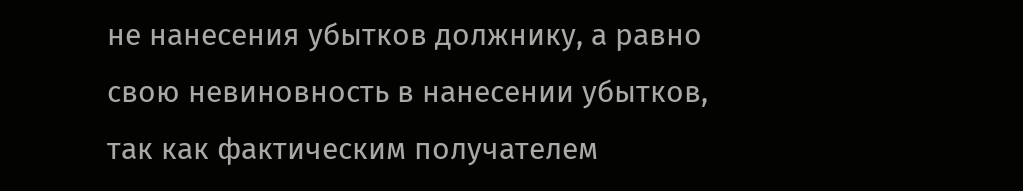не нанесения убытков должнику, а равно свою невиновность в нанесении убытков, так как фактическим получателем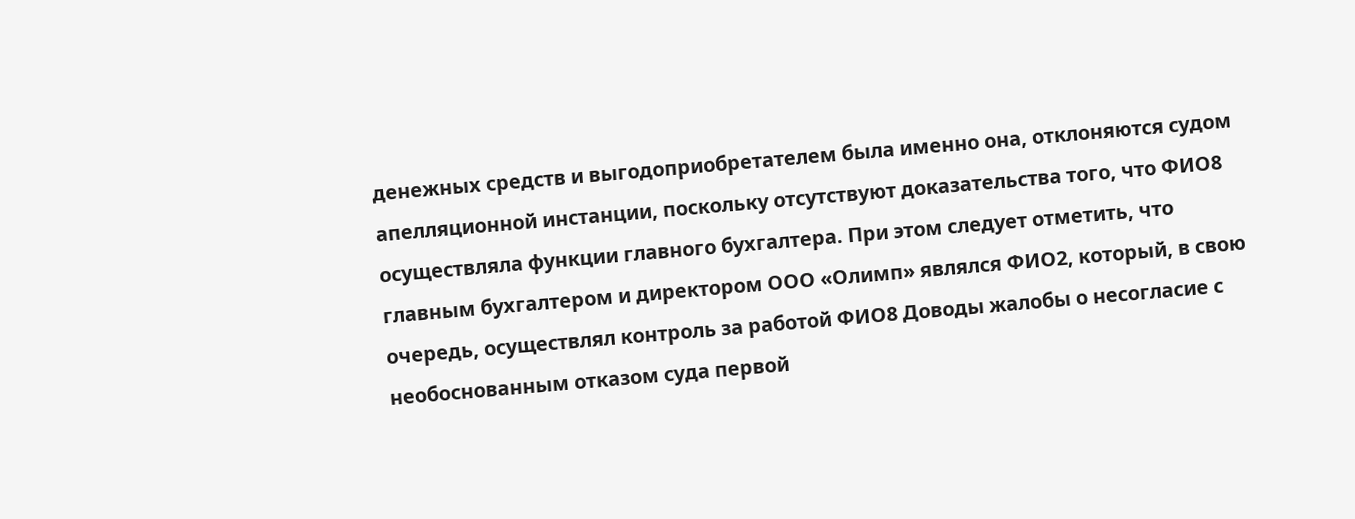денежных средств и выгодоприобретателем была именно она, отклоняются судом апелляционной инстанции, поскольку отсутствуют доказательства того, что ФИО8 осуществляла функции главного бухгалтера. При этом следует отметить, что главным бухгалтером и директором ООО «Олимп» являлся ФИО2, который, в свою очередь, осуществлял контроль за работой ФИО8 Доводы жалобы о несогласие с необоснованным отказом суда первой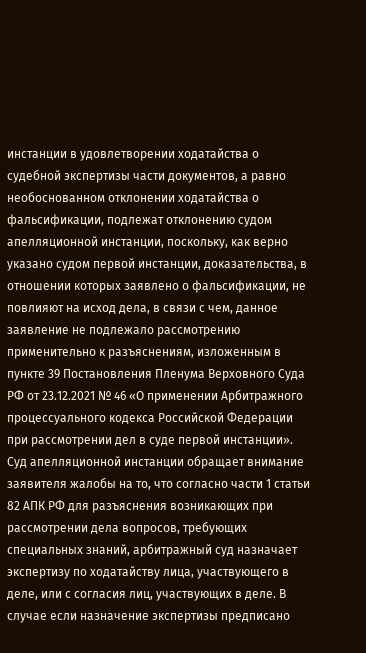инстанции в удовлетворении ходатайства о судебной экспертизы части документов, а равно необоснованном отклонении ходатайства о фальсификации, подлежат отклонению судом апелляционной инстанции, поскольку, как верно указано судом первой инстанции, доказательства, в отношении которых заявлено о фальсификации, не повлияют на исход дела, в связи с чем, данное заявление не подлежало рассмотрению применительно к разъяснениям, изложенным в пункте 39 Постановления Пленума Верховного Суда РФ от 23.12.2021 № 46 «О применении Арбитражного процессуального кодекса Российской Федерации при рассмотрении дел в суде первой инстанции». Суд апелляционной инстанции обращает внимание заявителя жалобы на то, что согласно части 1 статьи 82 АПК РФ для разъяснения возникающих при рассмотрении дела вопросов, требующих специальных знаний, арбитражный суд назначает экспертизу по ходатайству лица, участвующего в деле, или с согласия лиц, участвующих в деле. В случае если назначение экспертизы предписано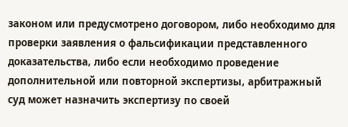законом или предусмотрено договором, либо необходимо для проверки заявления о фальсификации представленного доказательства, либо если необходимо проведение дополнительной или повторной экспертизы, арбитражный суд может назначить экспертизу по своей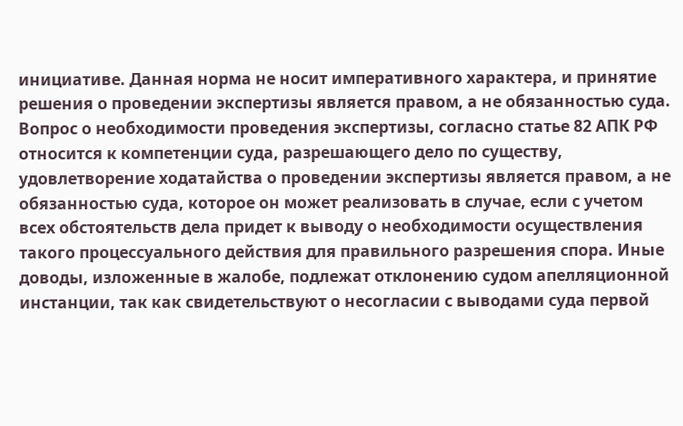инициативе. Данная норма не носит императивного характера, и принятие решения о проведении экспертизы является правом, а не обязанностью суда. Вопрос о необходимости проведения экспертизы, согласно статье 82 АПК РФ относится к компетенции суда, разрешающего дело по существу, удовлетворение ходатайства о проведении экспертизы является правом, а не обязанностью суда, которое он может реализовать в случае, если с учетом всех обстоятельств дела придет к выводу о необходимости осуществления такого процессуального действия для правильного разрешения спора. Иные доводы, изложенные в жалобе, подлежат отклонению судом апелляционной инстанции, так как свидетельствуют о несогласии с выводами суда первой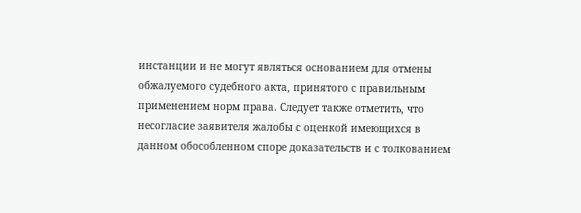инстанции и не могут являться основанием для отмены обжалуемого судебного акта, принятого с правильным применением норм права. Следует также отметить, что несогласие заявителя жалобы с оценкой имеющихся в данном обособленном споре доказательств и с толкованием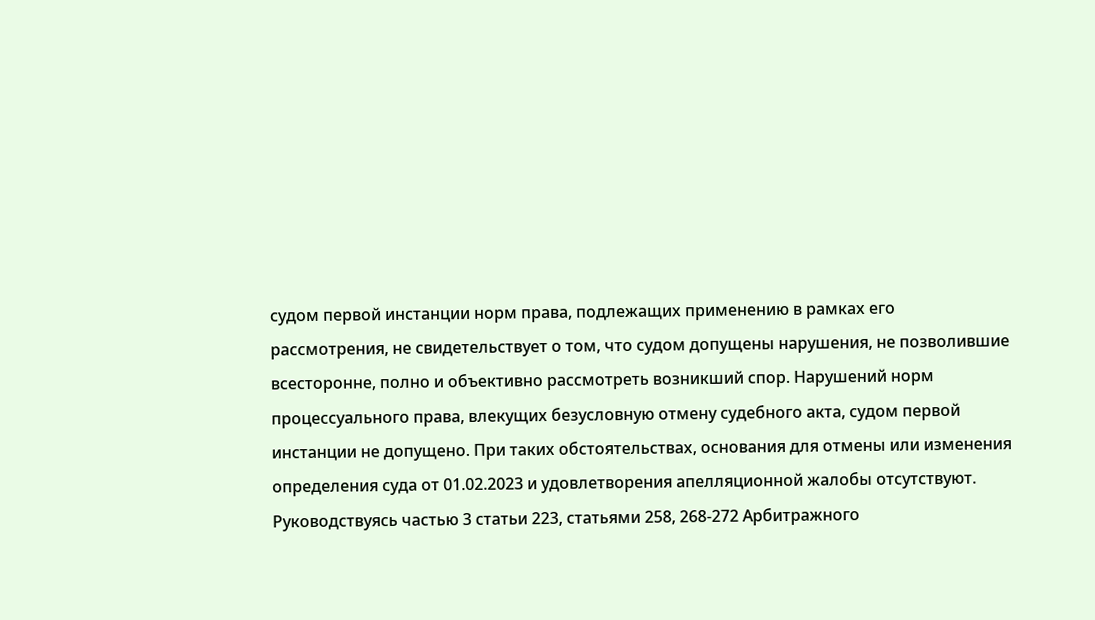судом первой инстанции норм права, подлежащих применению в рамках его рассмотрения, не свидетельствует о том, что судом допущены нарушения, не позволившие всесторонне, полно и объективно рассмотреть возникший спор. Нарушений норм процессуального права, влекущих безусловную отмену судебного акта, судом первой инстанции не допущено. При таких обстоятельствах, основания для отмены или изменения определения суда от 01.02.2023 и удовлетворения апелляционной жалобы отсутствуют. Руководствуясь частью 3 статьи 223, статьями 258, 268-272 Арбитражного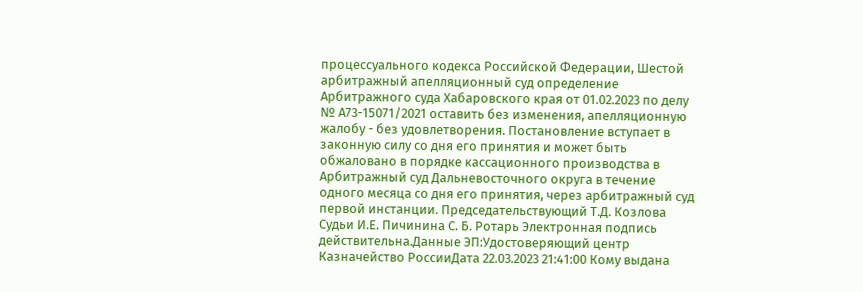процессуального кодекса Российской Федерации, Шестой арбитражный апелляционный суд определение Арбитражного суда Хабаровского края от 01.02.2023 по делу № А73-15071/2021 оставить без изменения, апелляционную жалобу - без удовлетворения. Постановление вступает в законную силу со дня его принятия и может быть обжаловано в порядке кассационного производства в Арбитражный суд Дальневосточного округа в течение одного месяца со дня его принятия, через арбитражный суд первой инстанции. Председательствующий Т.Д. Козлова Судьи И.Е. Пичинина С. Б. Ротарь Электронная подпись действительна.Данные ЭП:Удостоверяющий центр Казначейство РоссииДата 22.03.2023 21:41:00 Кому выдана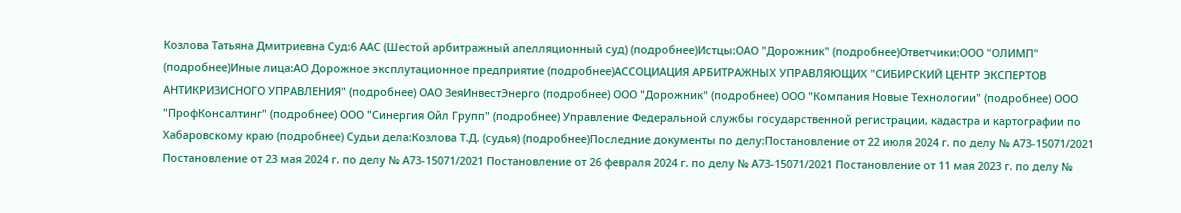Козлова Татьяна Дмитриевна Суд:6 ААС (Шестой арбитражный апелляционный суд) (подробнее)Истцы:ОАО "Дорожник" (подробнее)Ответчики:ООО "ОЛИМП" (подробнее)Иные лица:АО Дорожное эксплутационное предприятие (подробнее)АССОЦИАЦИЯ АРБИТРАЖНЫХ УПРАВЛЯЮЩИХ "СИБИРСКИЙ ЦЕНТР ЭКСПЕРТОВ АНТИКРИЗИСНОГО УПРАВЛЕНИЯ" (подробнее) ОАО ЗеяИнвестЭнерго (подробнее) ООО "Дорожник" (подробнее) ООО "Компания Новые Технологии" (подробнее) ООО "ПрофКонсалтинг" (подробнее) ООО "Синергия Ойл Групп" (подробнее) Управление Федеральной службы государственной регистрации, кадастра и картографии по Хабаровскому краю (подробнее) Судьи дела:Козлова Т.Д. (судья) (подробнее)Последние документы по делу:Постановление от 22 июля 2024 г. по делу № А73-15071/2021 Постановление от 23 мая 2024 г. по делу № А73-15071/2021 Постановление от 26 февраля 2024 г. по делу № А73-15071/2021 Постановление от 11 мая 2023 г. по делу №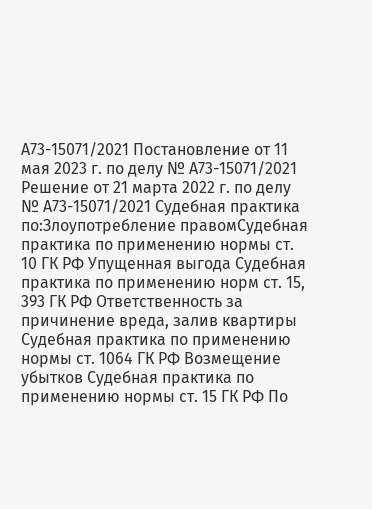А73-15071/2021 Постановление от 11 мая 2023 г. по делу № А73-15071/2021 Решение от 21 марта 2022 г. по делу № А73-15071/2021 Судебная практика по:Злоупотребление правомСудебная практика по применению нормы ст. 10 ГК РФ Упущенная выгода Судебная практика по применению норм ст. 15, 393 ГК РФ Ответственность за причинение вреда, залив квартиры Судебная практика по применению нормы ст. 1064 ГК РФ Возмещение убытков Судебная практика по применению нормы ст. 15 ГК РФ По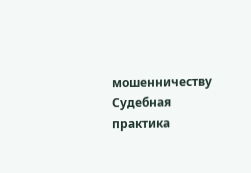мошенничеству Судебная практика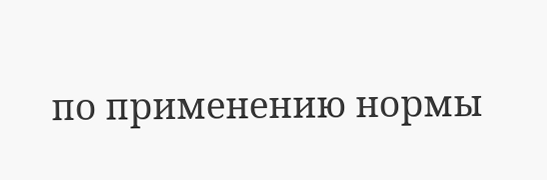по применению нормы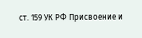ст. 159 УК РФ Присвоение и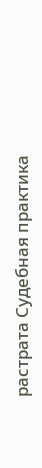растрата Судебная практика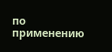по применению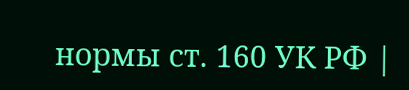нормы ст. 160 УК РФ |